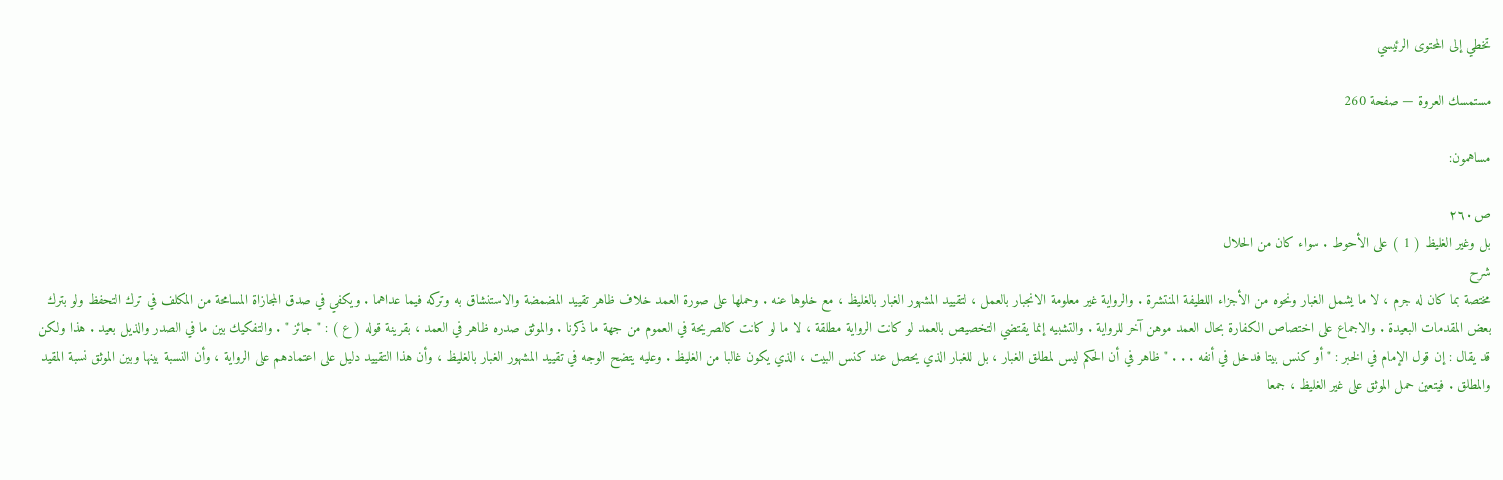تخطي إلى المحتوى الرئيسي

مستمسك العروة — صفحة 260

مساهمون:

ص٢٦٠
بل وغير الغليظ ( 1 ) على الأحوط . سواء كان من الحلال
شرح
مختصة بما كان له جرم ، لا ما يشمل الغبار ونحوه من الأجزاء اللطيفة المنتشرة . والرواية غير معلومة الانجبار بالعمل ، لتقييد المشهور الغبار بالغليظ ، مع خلوها عنه . وحملها على صورة العمد خلاف ظاهر تقييد المضمضة والاستنشاق به وتركه فيما عداهما . ويكفي في صدق المجازاة المسامحة من المكلف في ترك التحفظ ولو بترك بعض المقدمات البعيدة . والاجماع على اختصاص الكفارة بحال العمد موهن آخر للرواية . والتشبيه إنما يقتضي التخصيص بالعمد لو كانت الرواية مطلقة ، لا ما لو كانت كالصريحة في العموم من جهة ما ذكرنا . والموثق صدره ظاهر في العمد ، بقرينة قوله ( ع ) : " جائز " . والتفكيك بين ما في الصدر والذيل بعيد . هذا ولكن قد يقال : إن قول الإمام في الخبر : " أو كنس بيتا فدخل في أنفه . . . " ظاهر في أن الحكم ليس لمطلق الغبار ، بل للغبار الذي يحصل عند كنس البيت ، الذي يكون غالبا من الغليظ . وعليه يتضح الوجه في تقييد المشهور الغبار بالغليظ ، وأن هذا التقييد دليل على اعتمادهم على الرواية ، وأن النسبة بينها وبين الموثق نسبة المقيد والمطلق . فيتعين حمل الموثق على غير الغليظ ، جمعا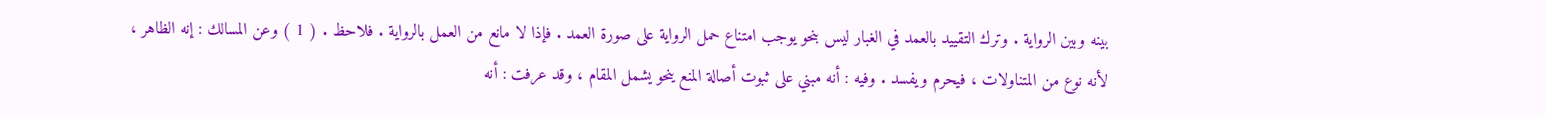بينه وبين الرواية . وترك التقييد بالعمد في الغبار ليس بنحو يوجب امتناع حمل الرواية على صورة العمد . فإذا لا مانع من العمل بالرواية . فلاحظ . ( 1 ) وعن المسالك : إنه الظاهر ، لأنه نوع من المتناولات ، فيحرم ويفسد . وفيه : أنه مبني على ثبوت أصالة المنع ينحو يشمل المقام ، وقد عرفت : أنه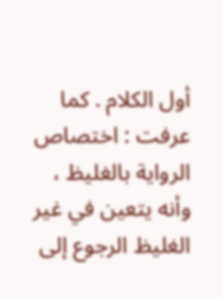أول الكلام . كما عرفت : اختصاص الرواية بالغليظ ، وأنه يتعين في غير الغليظ الرجوع إلى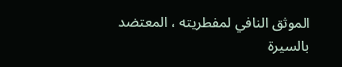الموثق النافي لمفطريته ، المعتضد بالسيرة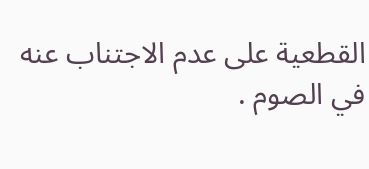القطعية على عدم الاجتناب عنه في الصوم .